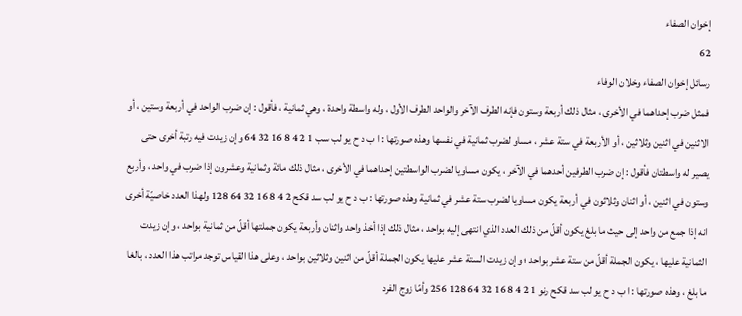إخوان الصفاء
62
رسائل إخوان الصفاء وخلان الوفاء
فمثل ضرب إحداهما في الأخرى ، مثال ذلك أربعة وستون فإنه الطرف الآخر والواحد الطرف الأول ، وله واسطة واحدة ، وهي ثمانية ، فأقول : إن ضرب الواحد في أربعة وستين ، أو الاثنين في اثنين وثلاثين ، أو الأربعة في ستة عشر ، مساو لضرب ثمانية في نفسها وهذه صورتها : ا ب د ح يو لب سب 1 2 4 8 16 32 64 وإن زيدت فيه رتبة أخرى حتى يصير له واسطتان فأقول : إن ضرب الطرفين أحدهما في الآخر ، يكون مساويا لضرب الواسطتين إحداهما في الأخرى ، مثال ذلك مائة وثمانية وعشرون إذا ضرب في واحد ، وأربع وستون في اثنين ، أو اثنان وثلاثون في أربعة يكون مساويا لضرب ستة عشر في ثمانية وهذه صورتها : ب د ح يو لب سد قكح 2 4 8 16 32 64 128 ولهذا العدد خاصيّة أخرى انه إذا جمع من واحد إلى حيث ما بلغ يكون أقلّ من ذلك العدد الذي انتهى إليه بواحد ، مثال ذلك إذا أخذ واحد واثنان وأربعة يكون جملتها أقلّ من ثمانية بواحد ، وإن زيدت الثمانية عليها ، يكون الجملة أقلّ من ستة عشر بواحد ؛ وإن زيدت الستة عشر عليها يكون الجملة أقلّ من اثنين وثلاثين بواحد ، وعلى هذا القياس توجد مراتب هذا العدد ، بالغا ما بلغ ، وهذه صورتها : ا ب د ح يو لب سد قكح رنو 1 2 4 8 16 32 64 128 256 وأمّا زوج الفرد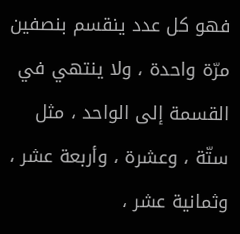فهو كل عدد ينقسم بنصفين مرّة واحدة ، ولا ينتهي في القسمة إلى الواحد ، مثل ستّة ، وعشرة ، وأربعة عشر ، وثمانية عشر ،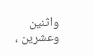واثنين وعشرين ،